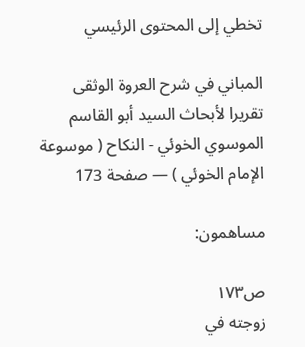تخطي إلى المحتوى الرئيسي

المباني في شرح العروة الوثقى تقريرا لأبحاث السيد أبو القاسم الموسوي الخوئي - النكاح ( موسوعة الإمام الخوئي ) — صفحة 173

مساهمون:

ص١٧٣
زوجته في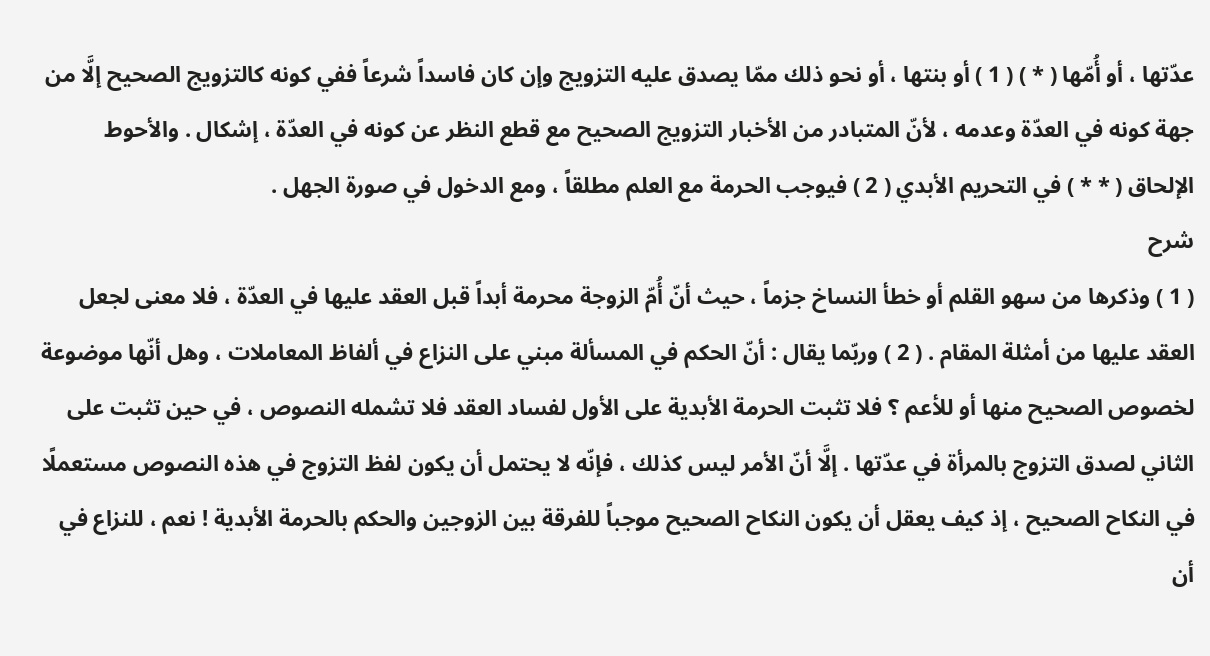عدّتها ، أو أُمّها ( * ) ( 1 ) أو بنتها ، أو نحو ذلك ممّا يصدق عليه التزويج وإن كان فاسداً شرعاً ففي كونه كالتزويج الصحيح إلَّا من جهة كونه في العدّة وعدمه ، لأنّ المتبادر من الأخبار التزويج الصحيح مع قطع النظر عن كونه في العدّة ، إشكال . والأحوط الإلحاق ( * * ) في التحريم الأبدي ( 2 ) فيوجب الحرمة مع العلم مطلقاً ، ومع الدخول في صورة الجهل .
شرح
( 1 ) وذكرها من سهو القلم أو خطأ النساخ جزماً ، حيث أنّ أُمّ الزوجة محرمة أبداً قبل العقد عليها في العدّة ، فلا معنى لجعل العقد عليها من أمثلة المقام . ( 2 ) وربّما يقال : أنّ الحكم في المسألة مبني على النزاع في ألفاظ المعاملات ، وهل أنّها موضوعة لخصوص الصحيح منها أو للأعم ؟ فلا تثبت الحرمة الأبدية على الأول لفساد العقد فلا تشمله النصوص ، في حين تثبت على الثاني لصدق التزوج بالمرأة في عدّتها . إلَّا أنّ الأمر ليس كذلك ، فإنّه لا يحتمل أن يكون لفظ التزوج في هذه النصوص مستعملًا في النكاح الصحيح ، إذ كيف يعقل أن يكون النكاح الصحيح موجباً للفرقة بين الزوجين والحكم بالحرمة الأبدية ! نعم ، للنزاع في أن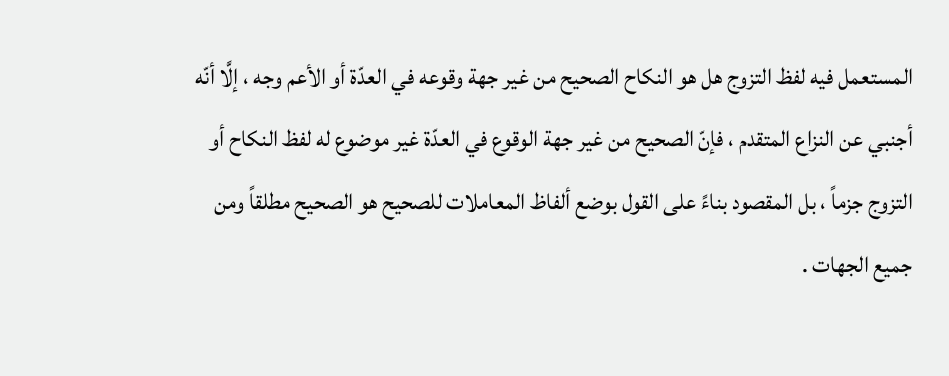المستعمل فيه لفظ التزوج هل هو النكاح الصحيح من غير جهة وقوعه في العدّة أو الأعم وجه ، إلَّا أنّه أجنبي عن النزاع المتقدم ، فإنّ الصحيح من غير جهة الوقوع في العدّة غير موضوع له لفظ النكاح أو التزوج جزماً ، بل المقصود بناءً على القول بوضع ألفاظ المعاملات للصحيح هو الصحيح مطلقاً ومن جميع الجهات .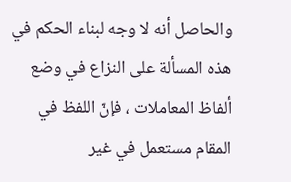والحاصل أنه لا وجه لبناء الحكم في هذه المسألة على النزاع في وضع ألفاظ المعاملات ، فإنّ اللفظ في المقام مستعمل في غير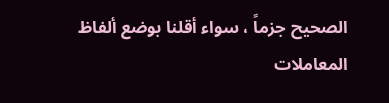الصحيح جزماً ، سواء أقلنا بوضع ألفاظ المعاملات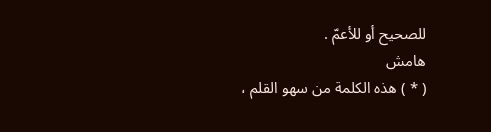للصحيح أو للأعمّ .
هامش
( * ) هذه الكلمة من سهو القلم ،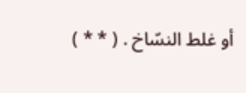أو غلط النسّاخ . ( * * )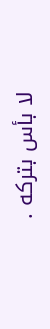لا بأس بتركه .